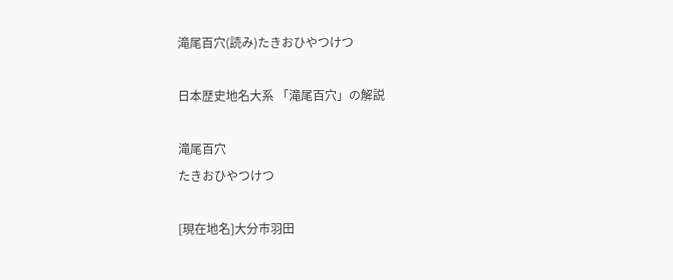滝尾百穴(読み)たきおひやつけつ

日本歴史地名大系 「滝尾百穴」の解説

滝尾百穴
たきおひやつけつ

[現在地名]大分市羽田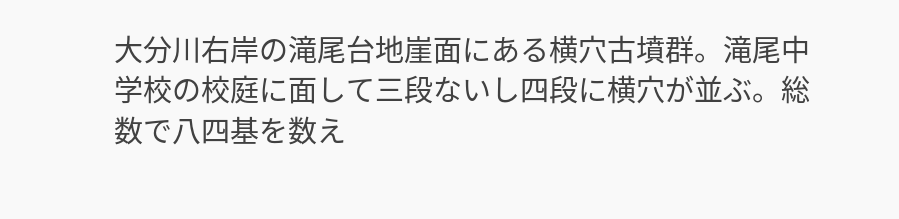大分川右岸の滝尾台地崖面にある横穴古墳群。滝尾中学校の校庭に面して三段ないし四段に横穴が並ぶ。総数で八四基を数え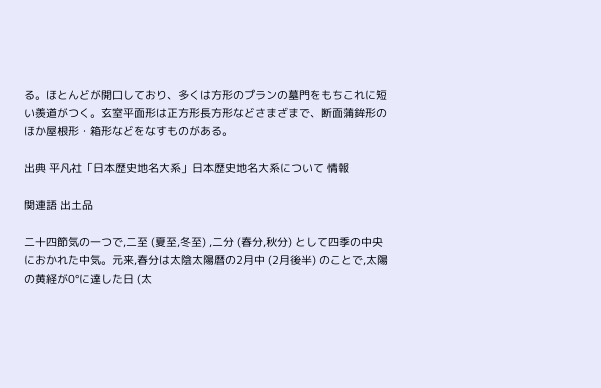る。ほとんどが開口しており、多くは方形のプランの墓門をもちこれに短い羨道がつく。玄室平面形は正方形長方形などさまざまで、断面蒲鉾形のほか屋根形・箱形などをなすものがある。

出典 平凡社「日本歴史地名大系」日本歴史地名大系について 情報

関連語 出土品

二十四節気の一つで,二至 (夏至,冬至) ,二分 (春分,秋分) として四季の中央におかれた中気。元来,春分は太陰太陽暦の2月中 (2月後半) のことで,太陽の黄経が0°に達した日 (太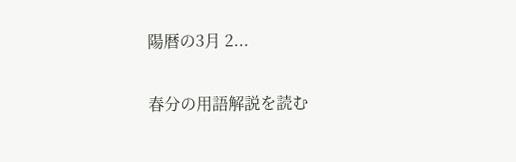陽暦の3月 2...

春分の用語解説を読む